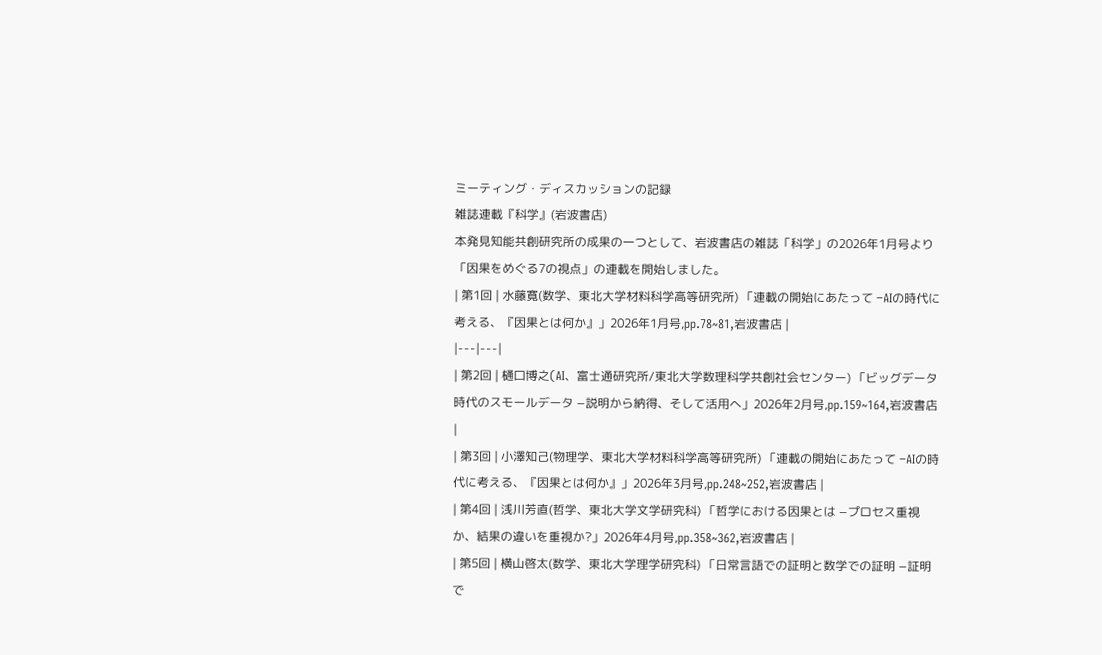ミーティング・ディスカッションの記録
雑誌連載『科学』(岩波書店)
本発見知能共創研究所の成果の一つとして、岩波書店の雑誌「科学」の2026年1月号より「因果をめぐる7の視点」の連載を開始しました。
| 第1回 | 水藤寛(数学、東北大学材料科学高等研究所) 「連載の開始にあたって −AIの時代に考える、『因果とは何か』」2026年1月号,pp.78~81,岩波書店 |
|---|---|
| 第2回 | 樋口博之(AI、富士通研究所/東北大学数理科学共創社会センター) 「ビッグデータ時代のスモールデータ −説明から納得、そして活用へ」2026年2月号,pp.159~164,岩波書店 |
| 第3回 | 小澤知己(物理学、東北大学材料科学高等研究所) 「連載の開始にあたって −AIの時代に考える、『因果とは何か』」2026年3月号,pp.248~252,岩波書店 |
| 第4回 | 浅川芳直(哲学、東北大学文学研究科) 「哲学における因果とは −プロセス重視か、結果の違いを重視か?」2026年4月号,pp.358~362,岩波書店 |
| 第5回 | 横山啓太(数学、東北大学理学研究科) 「日常言語での証明と数学での証明 −証明で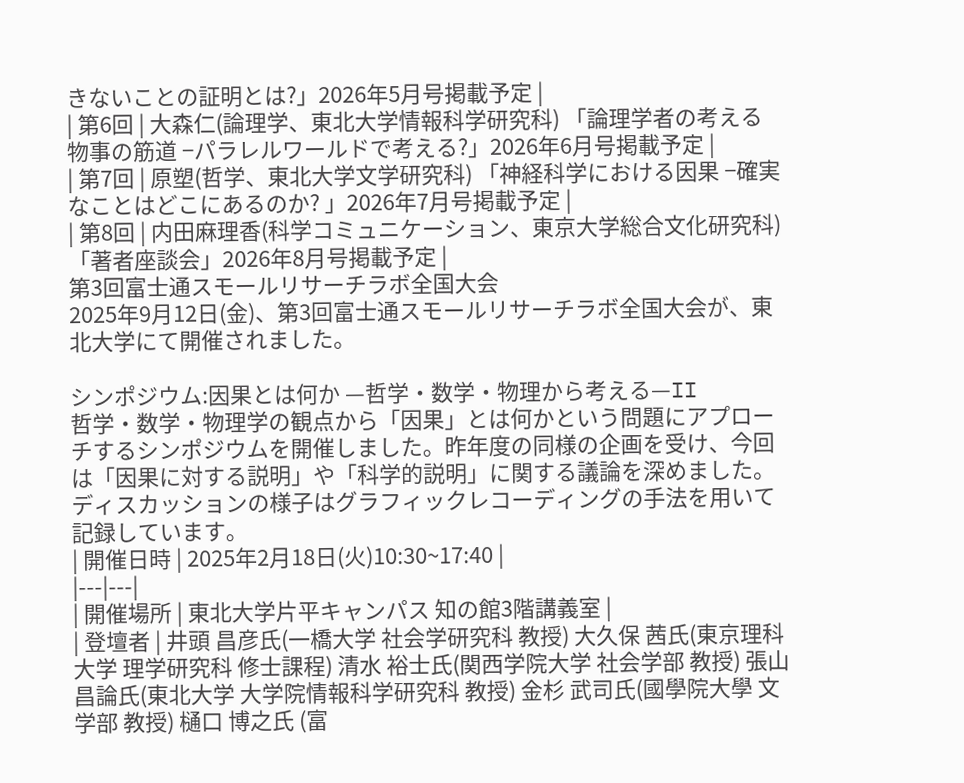きないことの証明とは?」2026年5月号掲載予定 |
| 第6回 | 大森仁(論理学、東北大学情報科学研究科) 「論理学者の考える物事の筋道 −パラレルワールドで考える?」2026年6月号掲載予定 |
| 第7回 | 原塑(哲学、東北大学文学研究科) 「神経科学における因果 −確実なことはどこにあるのか? 」2026年7月号掲載予定 |
| 第8回 | 内田麻理香(科学コミュニケーション、東京大学総合文化研究科) 「著者座談会」2026年8月号掲載予定 |
第3回富士通スモールリサーチラボ全国大会
2025年9月12日(金)、第3回富士通スモールリサーチラボ全国大会が、東北大学にて開催されました。

シンポジウム:因果とは何か —哲学・数学・物理から考える—II
哲学・数学・物理学の観点から「因果」とは何かという問題にアプローチするシンポジウムを開催しました。昨年度の同様の企画を受け、今回は「因果に対する説明」や「科学的説明」に関する議論を深めました。ディスカッションの様子はグラフィックレコーディングの手法を用いて記録しています。
| 開催日時 | 2025年2月18日(火)10:30~17:40 |
|---|---|
| 開催場所 | 東北大学片平キャンパス 知の館3階講義室 |
| 登壇者 | 井頭 昌彦氏(一橋大学 社会学研究科 教授) 大久保 茜氏(東京理科大学 理学研究科 修士課程) 清水 裕士氏(関西学院大学 社会学部 教授) 張山 昌論氏(東北大学 大学院情報科学研究科 教授) 金杉 武司氏(國學院大學 文学部 教授) 樋口 博之氏 (富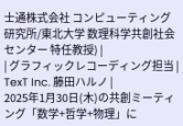士通株式会社 コンピューティング研究所/東北大学 数理科学共創社会センター 特任教授) |
| グラフィックレコーディング担当 | TexT Inc. 藤田ハルノ |
2025年1月30日(木)の共創ミーティング「数学+哲学+物理」に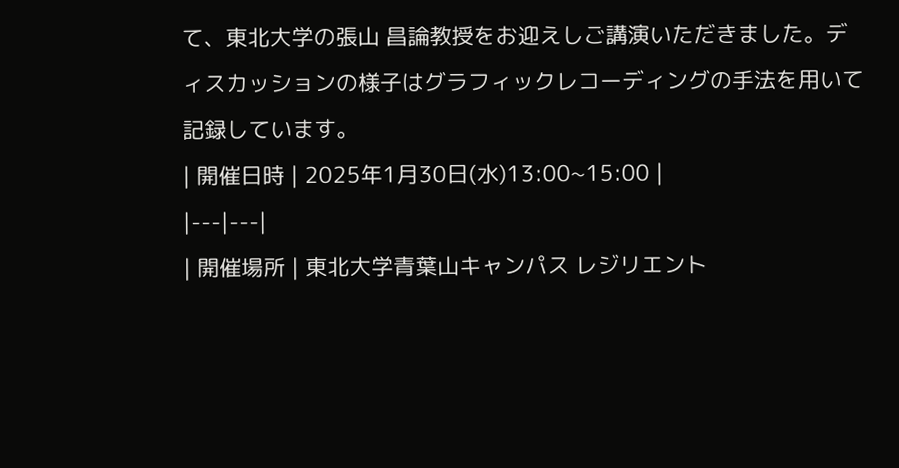て、東北大学の張山 昌論教授をお迎えしご講演いただきました。ディスカッションの様子はグラフィックレコーディングの手法を用いて記録しています。
| 開催日時 | 2025年1月30日(水)13:00~15:00 |
|---|---|
| 開催場所 | 東北大学青葉山キャンパス レジリエント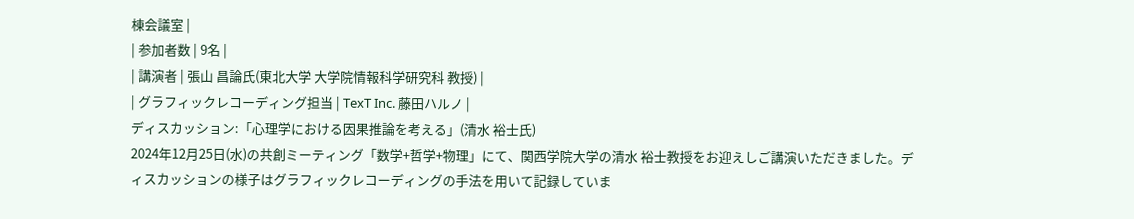棟会議室 |
| 参加者数 | 9名 |
| 講演者 | 張山 昌論氏(東北大学 大学院情報科学研究科 教授) |
| グラフィックレコーディング担当 | TexT Inc. 藤田ハルノ |
ディスカッション:「心理学における因果推論を考える」(清水 裕士氏)
2024年12月25日(水)の共創ミーティング「数学+哲学+物理」にて、関西学院大学の清水 裕士教授をお迎えしご講演いただきました。ディスカッションの様子はグラフィックレコーディングの手法を用いて記録していま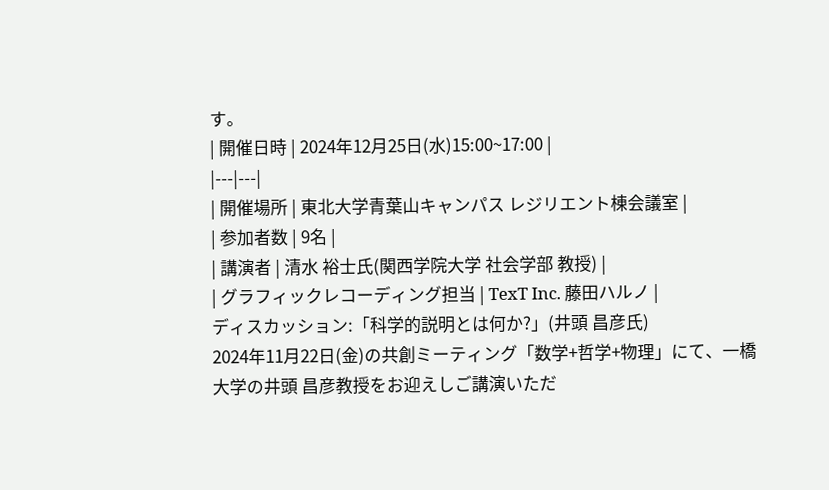す。
| 開催日時 | 2024年12月25日(水)15:00~17:00 |
|---|---|
| 開催場所 | 東北大学青葉山キャンパス レジリエント棟会議室 |
| 参加者数 | 9名 |
| 講演者 | 清水 裕士氏(関西学院大学 社会学部 教授) |
| グラフィックレコーディング担当 | TexT Inc. 藤田ハルノ |
ディスカッション:「科学的説明とは何か?」(井頭 昌彦氏)
2024年11月22日(金)の共創ミーティング「数学+哲学+物理」にて、一橋大学の井頭 昌彦教授をお迎えしご講演いただ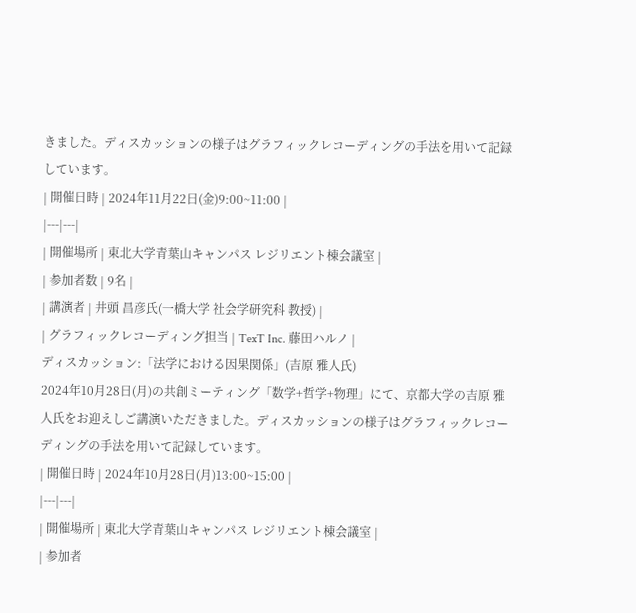きました。ディスカッションの様子はグラフィックレコーディングの手法を用いて記録しています。
| 開催日時 | 2024年11月22日(金)9:00~11:00 |
|---|---|
| 開催場所 | 東北大学青葉山キャンパス レジリエント棟会議室 |
| 参加者数 | 9名 |
| 講演者 | 井頭 昌彦氏(一橋大学 社会学研究科 教授) |
| グラフィックレコーディング担当 | TexT Inc. 藤田ハルノ |
ディスカッション:「法学における因果関係」(吉原 雅人氏)
2024年10月28日(月)の共創ミーティング「数学+哲学+物理」にて、京都大学の吉原 雅人氏をお迎えしご講演いただきました。ディスカッションの様子はグラフィックレコーディングの手法を用いて記録しています。
| 開催日時 | 2024年10月28日(月)13:00~15:00 |
|---|---|
| 開催場所 | 東北大学青葉山キャンパス レジリエント棟会議室 |
| 参加者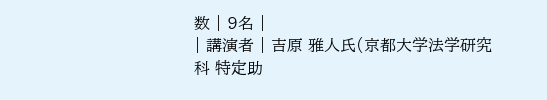数 | 9名 |
| 講演者 | 吉原 雅人氏(京都大学法学研究科 特定助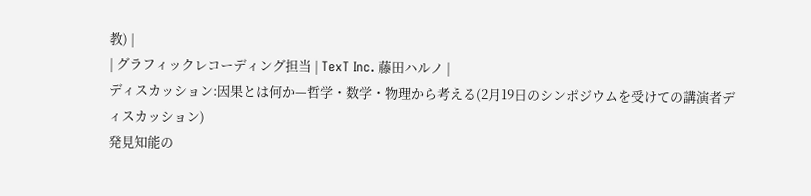教) |
| グラフィックレコーディング担当 | TexT Inc. 藤田ハルノ |
ディスカッション:因果とは何か—哲学・数学・物理から考える(2月19日のシンポジウムを受けての講演者ディスカッション)
発見知能の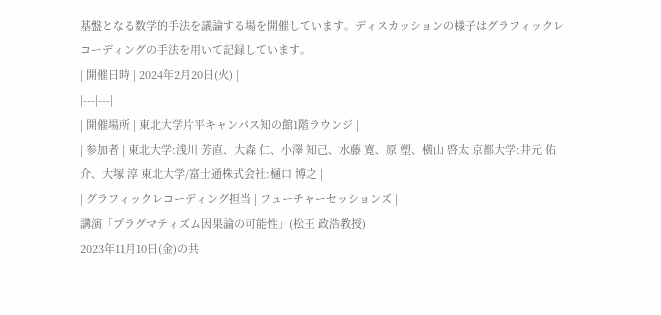基盤となる数学的手法を議論する場を開催しています。ディスカッションの様子はグラフィックレコーディングの手法を用いて記録しています。
| 開催日時 | 2024年2月20日(火) |
|---|---|
| 開催場所 | 東北大学片平キャンパス知の館1階ラウンジ |
| 参加者 | 東北大学:浅川 芳直、大森 仁、小澤 知己、水藤 寛、原 塑、横山 啓太 京都大学:井元 佑介、大塚 淳 東北大学/富士通株式会社:樋口 博之 |
| グラフィックレコーディング担当 | フューチャーセッションズ |
講演「プラグマティズム因果論の可能性」(松王 政浩教授)
2023年11月10日(金)の共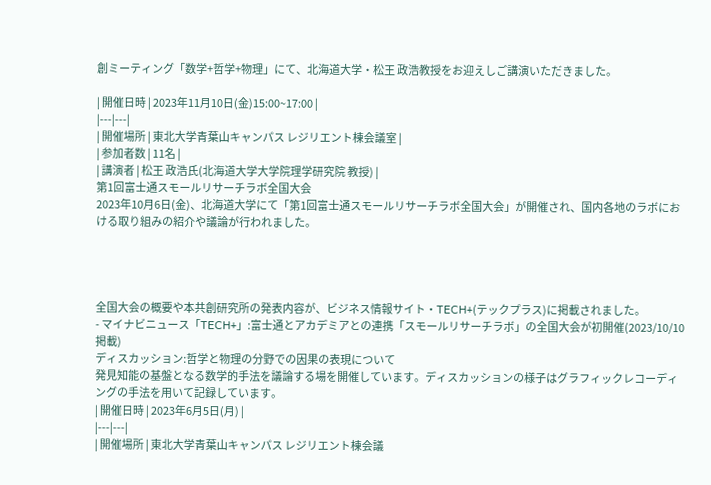創ミーティング「数学+哲学+物理」にて、北海道大学・松王 政浩教授をお迎えしご講演いただきました。

| 開催日時 | 2023年11月10日(金)15:00~17:00 |
|---|---|
| 開催場所 | 東北大学青葉山キャンパス レジリエント棟会議室 |
| 参加者数 | 11名 |
| 講演者 | 松王 政浩氏(北海道大学大学院理学研究院 教授) |
第1回富士通スモールリサーチラボ全国大会
2023年10月6日(金)、北海道大学にて「第1回富士通スモールリサーチラボ全国大会」が開催され、国内各地のラボにおける取り組みの紹介や議論が行われました。




全国大会の概要や本共創研究所の発表内容が、ビジネス情報サイト・TECH+(テックプラス)に掲載されました。
- マイナビニュース「TECH+」:富士通とアカデミアとの連携「スモールリサーチラボ」の全国大会が初開催(2023/10/10掲載)
ディスカッション:哲学と物理の分野での因果の表現について
発見知能の基盤となる数学的手法を議論する場を開催しています。ディスカッションの様子はグラフィックレコーディングの手法を用いて記録しています。
| 開催日時 | 2023年6月5日(月) |
|---|---|
| 開催場所 | 東北大学青葉山キャンパス レジリエント棟会議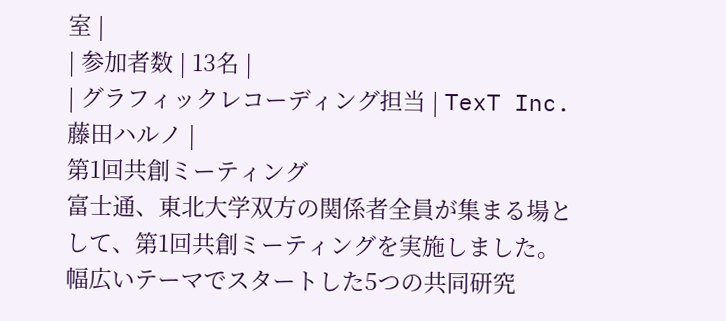室 |
| 参加者数 | 13名 |
| グラフィックレコーディング担当 | TexT Inc. 藤田ハルノ |
第1回共創ミーティング
富士通、東北大学双方の関係者全員が集まる場として、第1回共創ミーティングを実施しました。
幅広いテーマでスタートした5つの共同研究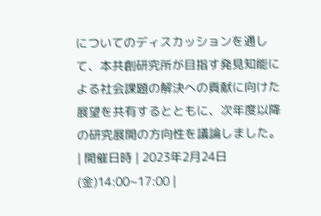についてのディスカッションを通して、本共創研究所が目指す発見知能による社会課題の解決への貢献に向けた展望を共有するとともに、次年度以降の研究展開の方向性を議論しました。
| 開催日時 | 2023年2月24日(金)14:00~17:00 |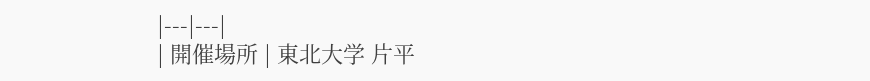|---|---|
| 開催場所 | 東北大学 片平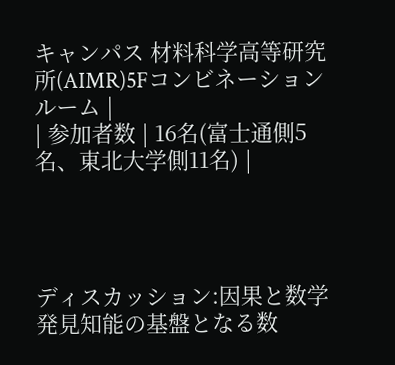キャンパス 材料科学高等研究所(AIMR)5Fコンビネーションルーム |
| 参加者数 | 16名(富士通側5名、東北大学側11名) |




ディスカッション:因果と数学
発見知能の基盤となる数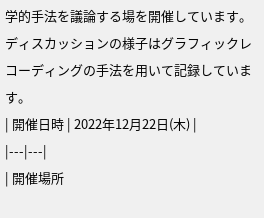学的手法を議論する場を開催しています。ディスカッションの様子はグラフィックレコーディングの手法を用いて記録しています。
| 開催日時 | 2022年12月22日(木) |
|---|---|
| 開催場所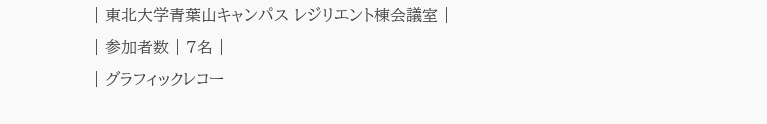| 東北大学青葉山キャンパス レジリエント棟会議室 |
| 参加者数 | 7名 |
| グラフィックレコー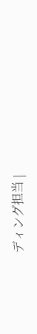ディング担当 |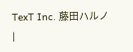TexT Inc. 藤田ハルノ |